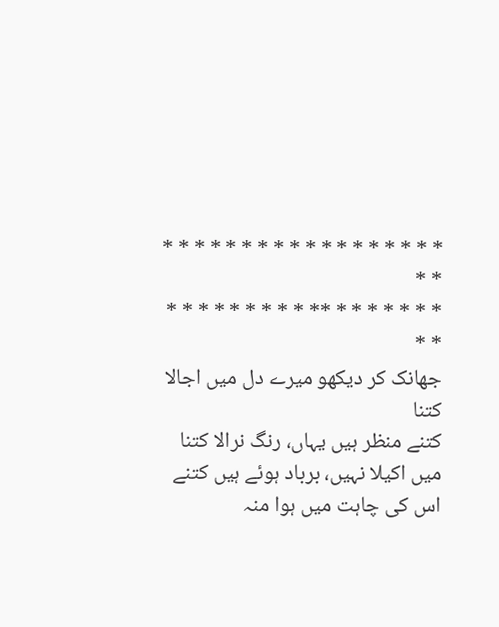* * * * * * * * * * * * * * * * * * * *
* * * * * * * ** * * * * * * * * * * *
جھانک کر دیکھو میرے دل میں اجالا کتنا
کتنے منظر ہیں یہاں، رنگ نرالا کتنا
میں اکیلا نہیں، برباد ہوئے ہیں کتنے
اس کی چاہت میں ہوا منہ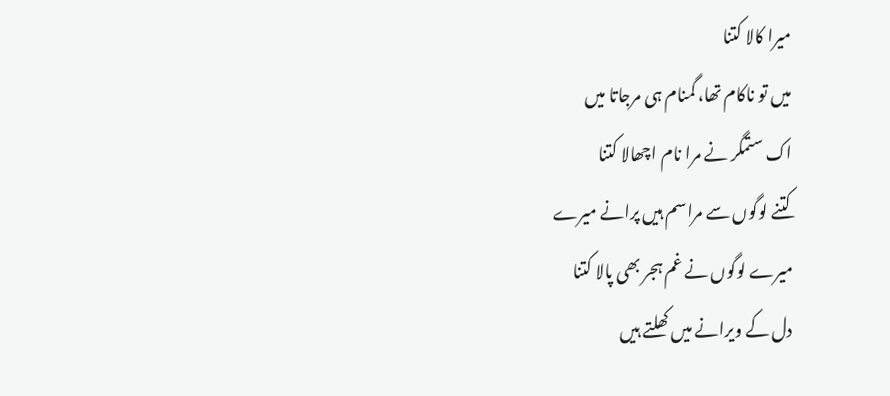میرا کالا کتنا
میں تو ناکام تھا، گمنام ہی مرجاتا میں
اک ستمگر نے مرا نام اچھالا کتنا
کتنے لوگوں سے مراسم ہیں پرانے میرے
میرے لوگوں نے غم ہجر بھی پالا کتنا
دل کے ویرانے میں کھلتے ہیں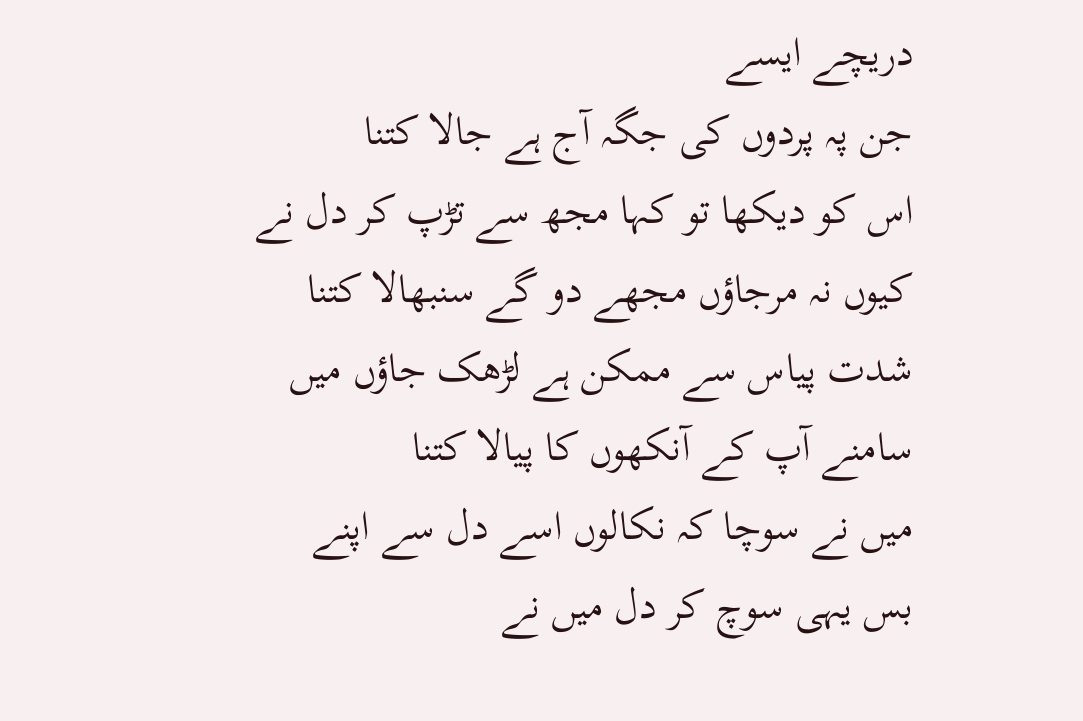دریچے ایسے
جن پہ پردوں کی جگہ آج ہے جالا کتنا
اس کو دیکھا تو کہا مجھ سے تڑپ کر دل نے
کیوں نہ مرجاؤں مجھے دو گے سنبھالا کتنا
شدت پیاس سے ممکن ہے لڑھک جاؤں میں
سامنے آپ کے آنکھوں کا پیالا کتنا
میں نے سوچا کہ نکالوں اسے دل سے اپنے
بس یہی سوچ کر دل میں نے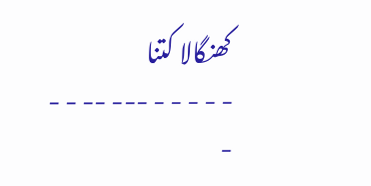کھنگالا کتنا
- - - - - --- -- - - -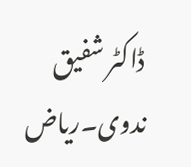ڈاکٹر شفیق ندوی۔ریاض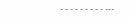- - - - - - - - - ---